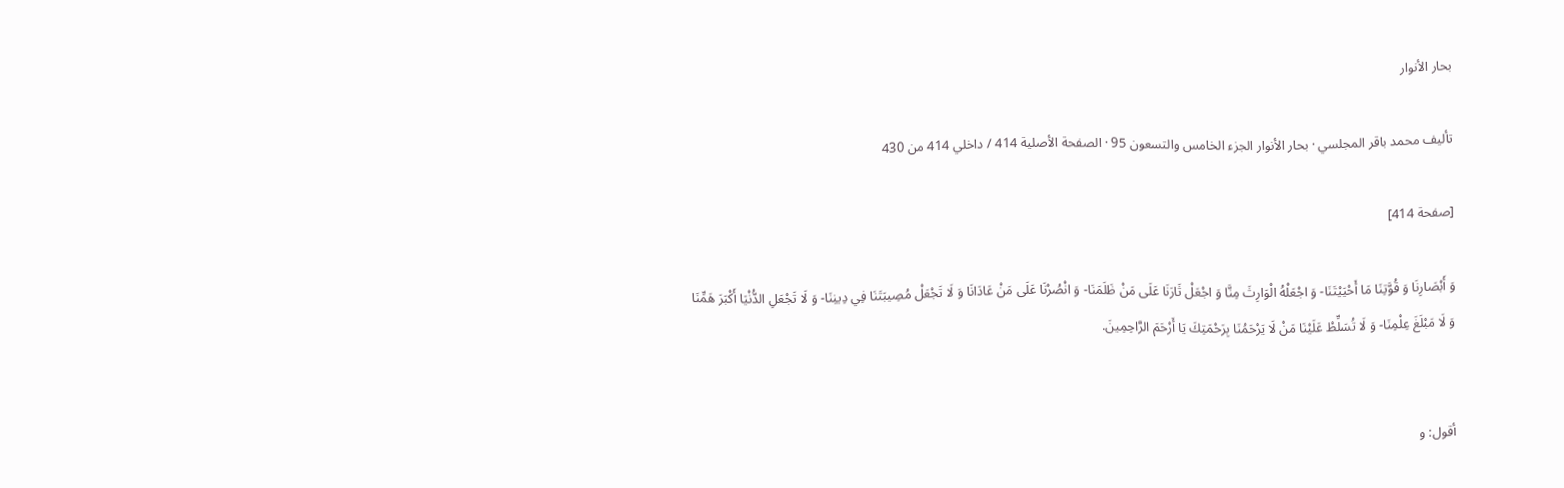بحار الأنوار

تأليف محمد باقر المجلسي · بحار الأنوار الجزء الخامس والتسعون 95 · الصفحة الأصلية 414 / داخلي 414 من 430

[صفحة 414]

وَ أَبْصَارِنَا وَ قُوَّتِنَا مَا أَحْيَيْتَنَا- وَ اجْعَلْهُ الْوَارِثَ مِنَّا وَ اجْعَلْ ثَارَنَا عَلَى مَنْ ظَلَمَنَا- وَ انْصُرْنَا عَلَى مَنْ عَادَانَا وَ لَا تَجْعَلْ مُصِيبَتَنَا فِي دِينِنَا- وَ لَا تَجْعَلِ الدُّنْيَا أَكْبَرَ هَمِّنَا وَ لَا مَبْلَغَ عِلْمِنَا- وَ لَا تُسَلِّطْ عَلَيْنَا مَنْ لَا يَرْحَمُنَا بِرَحْمَتِكَ يَا أَرْحَمَ الرَّاحِمِينَ.


أقول: و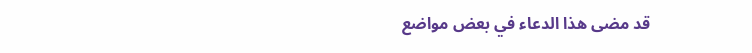قد مضى هذا الدعاء في بعض مواضع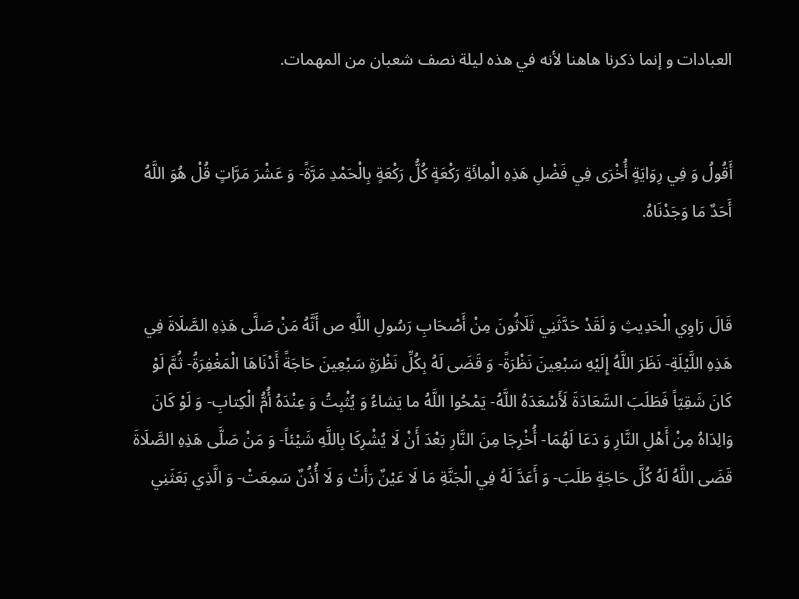العبادات و إنما ذكرنا هاهنا لأنه في هذه ليلة نصف شعبان من المهمات.


أَقُولُ وَ فِي رِوَايَةٍ أُخْرَى فِي فَضْلِ هَذِهِ الْمِائَةِ رَكْعَةٍ كُلُّ رَكْعَةٍ بِالْحَمْدِ مَرَّةً- وَ عَشْرَ مَرَّاتٍ قُلْ هُوَ اللَّهُ أَحَدٌ مَا وَجَدْنَاهُ.


قَالَ رَاوِي الْحَدِيثِ وَ لَقَدْ حَدَّثَنِي ثَلَاثُونَ مِنْ أَصْحَابِ رَسُولِ اللَّهِ ص أَنَّهُ مَنْ صَلَّى هَذِهِ الصَّلَاةَ فِي هَذِهِ اللَّيْلَةِ- نَظَرَ اللَّهُ إِلَيْهِ سَبْعِينَ نَظْرَةً- وَ قَضَى لَهُ بِكُلِّ نَظْرَةٍ سَبْعِينَ حَاجَةً أَدْنَاهَا الْمَغْفِرَةُ- ثُمَّ لَوْ كَانَ شَقِيّاً فَطَلَبَ السَّعَادَةَ لَأَسْعَدَهُ اللَّهُ- يَمْحُوا اللَّهُ ما يَشاءُ وَ يُثْبِتُ وَ عِنْدَهُ أُمُّ الْكِتابِ- وَ لَوْ كَانَ وَالِدَاهُ مِنْ أَهْلِ النَّارِ وَ دَعَا لَهُمَا- أُخْرِجَا مِنَ النَّارِ بَعْدَ أَنْ لَا يُشْرِكَا بِاللَّهِ شَيْئاً- وَ مَنْ صَلَّى هَذِهِ الصَّلَاةَ قَضَى اللَّهُ لَهُ كُلَّ حَاجَةٍ طَلَبَ- وَ أَعَدَّ لَهُ فِي الْجَنَّةِ مَا لَا عَيْنٌ رَأَتْ وَ لَا أُذُنٌ سَمِعَتْ- وَ الَّذِي بَعَثَنِي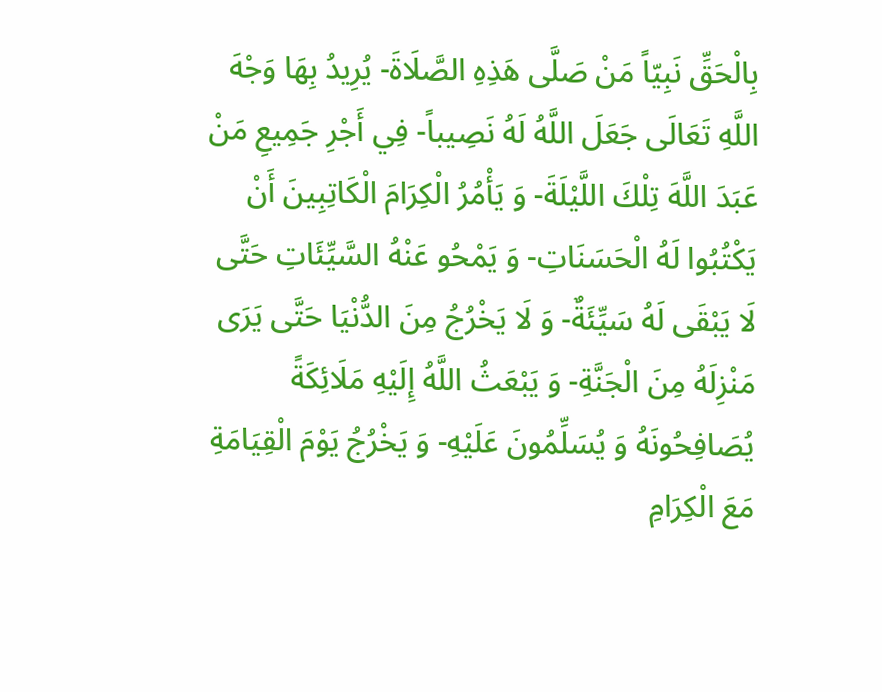بِالْحَقِّ نَبِيّاً مَنْ صَلَّى هَذِهِ الصَّلَاةَ- يُرِيدُ بِهَا وَجْهَ اللَّهِ تَعَالَى جَعَلَ اللَّهُ لَهُ نَصِيباً- فِي أَجْرِ جَمِيعِ مَنْ عَبَدَ اللَّهَ تِلْكَ اللَّيْلَةَ- وَ يَأْمُرُ الْكِرَامَ الْكَاتِبِينَ أَنْ يَكْتُبُوا لَهُ الْحَسَنَاتِ- وَ يَمْحُو عَنْهُ السَّيِّئَاتِ حَتَّى لَا يَبْقَى لَهُ سَيِّئَةٌ- وَ لَا يَخْرُجُ مِنَ الدُّنْيَا حَتَّى يَرَى مَنْزِلَهُ مِنَ الْجَنَّةِ- وَ يَبْعَثُ اللَّهُ إِلَيْهِ مَلَائِكَةً يُصَافِحُونَهُ وَ يُسَلِّمُونَ عَلَيْهِ- وَ يَخْرُجُ يَوْمَ الْقِيَامَةِ مَعَ الْكِرَامِ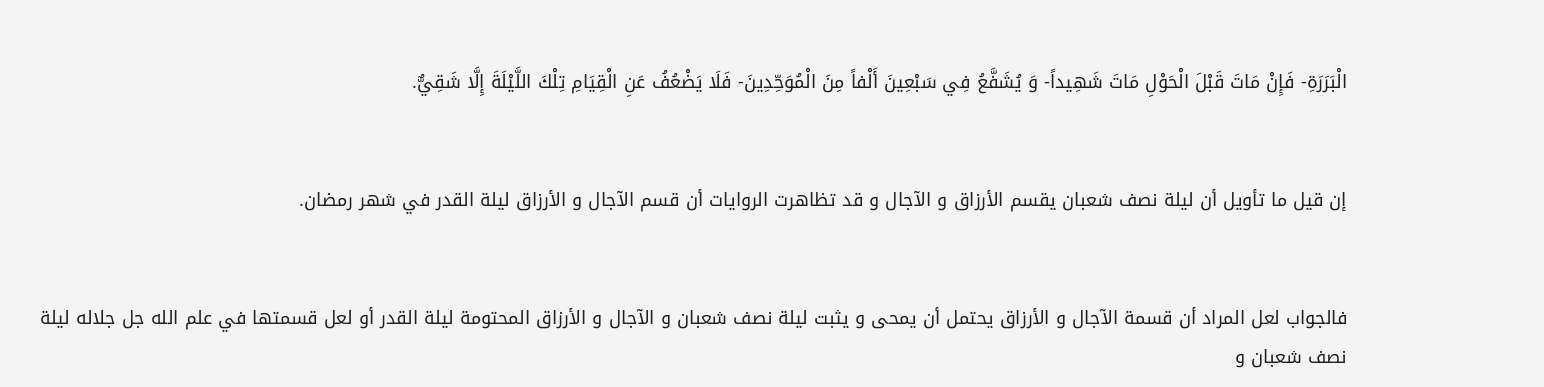الْبَرَرَةِ- فَإِنْ مَاتَ قَبْلَ الْحَوْلِ مَاتَ شَهِيداً- وَ يُشَفَّعُ فِي سَبْعِينَ أَلْفاً مِنَ الْمُوَحِّدِينَ- فَلَا يَضْعُفُ عَنِ الْقِيَامِ تِلْكَ اللَّيْلَةَ إِلَّا شَقِيٌّ.


إن قيل ما تأويل أن ليلة نصف شعبان يقسم الأرزاق و الآجال و قد تظاهرت الروايات أن قسم الآجال و الأرزاق ليلة القدر في شهر رمضان.


فالجواب لعل المراد أن قسمة الآجال و الأرزاق يحتمل أن يمحى و يثبت ليلة نصف شعبان و الآجال و الأرزاق المحتومة ليلة القدر أو لعل قسمتها في علم الله جل جلاله ليلة نصف شعبان و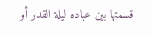قسمتها بين عباده ليلة القدر أو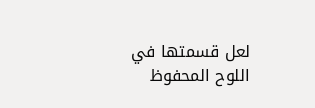لعل قسمتها في اللوح المحفوظ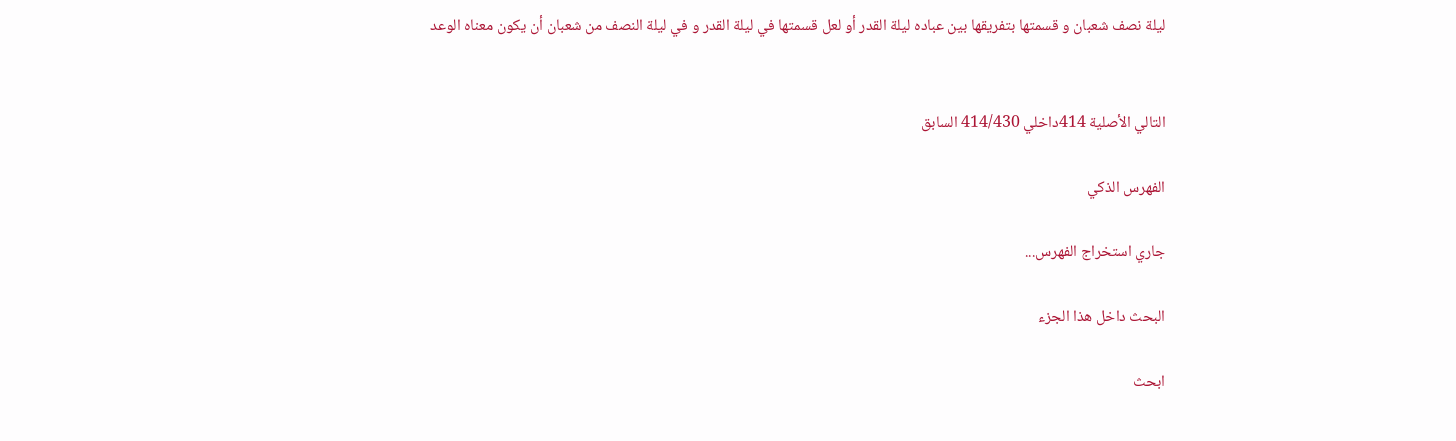ليلة نصف شعبان و قسمتها بتفريقها بين عباده ليلة القدر أو لعل قسمتها في ليلة القدر و في ليلة النصف من شعبان أن يكون معناه الوعد


التالي الأصلية 414داخلي 414/430 السابق

الفهرس الذكي

جاري استخراج الفهرس...

البحث داخل هذا الجزء

ابحث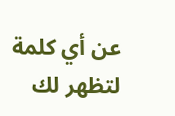عن أي كلمة لتظهر لك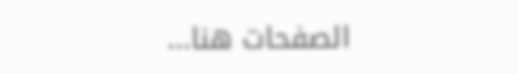الصفحات هنا...